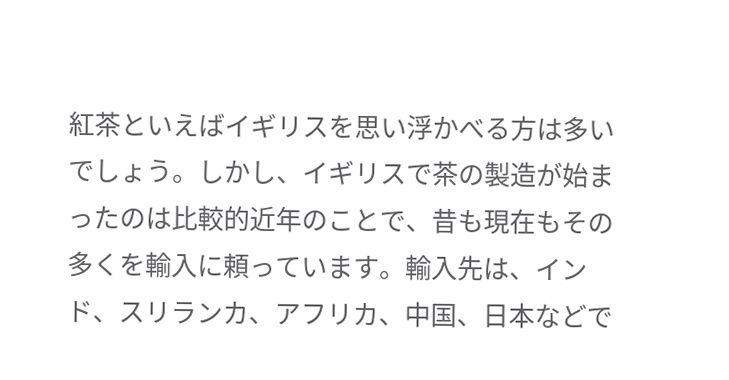紅茶といえばイギリスを思い浮かべる方は多いでしょう。しかし、イギリスで茶の製造が始まったのは比較的近年のことで、昔も現在もその多くを輸入に頼っています。輸入先は、インド、スリランカ、アフリカ、中国、日本などで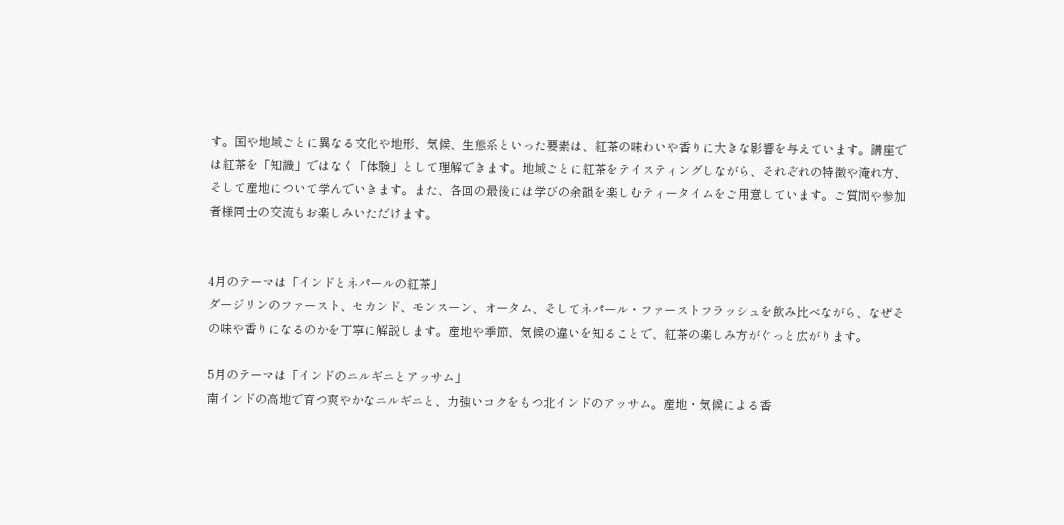す。国や地域ごとに異なる文化や地形、気候、生態系といった要素は、紅茶の味わいや香りに大きな影響を与えています。講座では紅茶を「知識」ではなく「体験」として理解できます。地域ごとに紅茶をテイスティングしながら、それぞれの特徴や淹れ方、そして産地について学んでいきます。また、各回の最後には学びの余韻を楽しむティータイムをご用意しています。ご質問や参加者様同士の交流もお楽しみいただけます。


4月のテーマは「インドとネパールの紅茶」
ダージリンのファースト、セカンド、モンスーン、オータム、そしてネパール・ファーストフラッシュを飲み比べながら、なぜその味や香りになるのかを丁寧に解説します。産地や季節、気候の違いを知ることで、紅茶の楽しみ方がぐっと広がります。

5月のテーマは「インドのニルギニとアッサム」
南インドの高地で育つ爽やかなニルギニと、力強いコクをもつ北インドのアッサム。産地・気候による香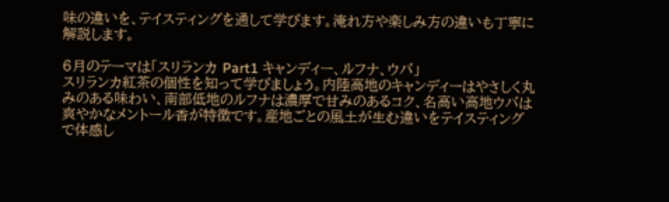味の違いを、テイスティングを通して学びます。淹れ方や楽しみ方の違いも丁寧に解説します。

6月のテーマは「スリランカ Part1 キャンディー、ルフナ、ウバ」
スリランカ紅茶の個性を知って学びましょう。内陸高地のキャンディーはやさしく丸みのある味わい、南部低地のルフナは濃厚で甘みのあるコク、名高い高地ウバは爽やかなメントール香が特徴です。産地ごとの風土が生む違いをテイスティングで体感し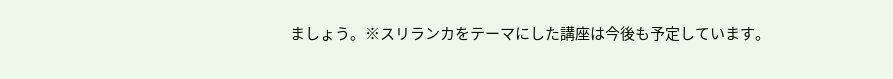ましょう。※スリランカをテーマにした講座は今後も予定しています。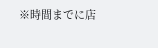※時間までに店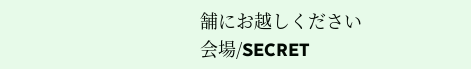舗にお越しください
会場/SECRET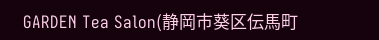GARDEN Tea Salon(静岡市葵区伝馬町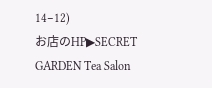14−12)
お店のHP▶SECRET GARDEN Tea Salon